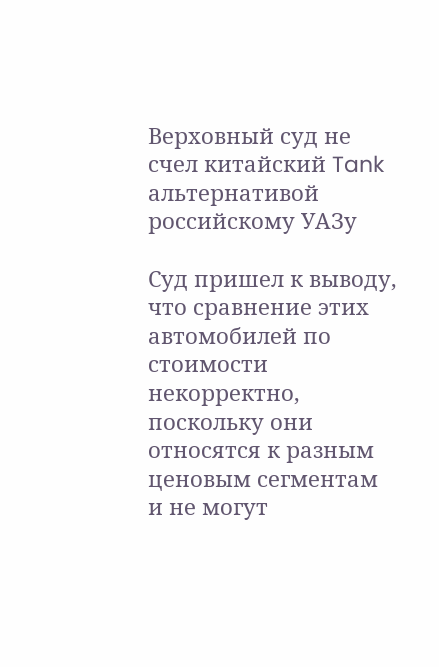Верховный суд не счел китайский Tank альтернативой российскому УАЗу

Суд пришел к выводу, что сравнение этих автомобилей по стоимости некорректно, поскольку они относятся к разным ценовым сегментам и не могут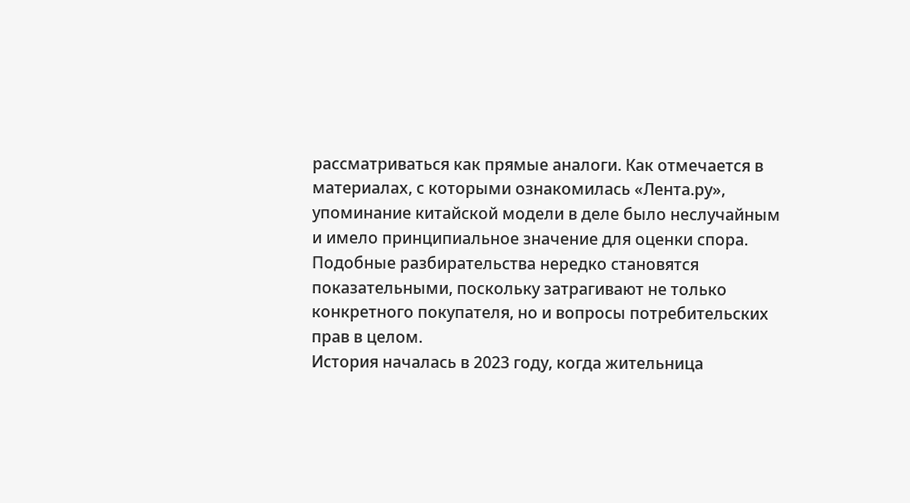рассматриваться как прямые аналоги. Как отмечается в материалах, с которыми ознакомилась «Лента.ру», упоминание китайской модели в деле было неслучайным и имело принципиальное значение для оценки спора. Подобные разбирательства нередко становятся показательными, поскольку затрагивают не только конкретного покупателя, но и вопросы потребительских прав в целом.
История началась в 2023 году, когда жительница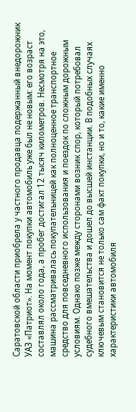Саратовской области приобрела у частного продавца подержанный внедорожник УАЗ «Патриот». На момент покупки автомобиль уже был не новым: его возраст составлял около года, а пробег достигал 12 тысяч километров. Несмотря на это, машина рассматривалась покупательницей как полноценное транспортное средство для повседневного использования и поездок по сложным дорожным условиям. Однако позже между сторонами возник спор, который потребовал судебного вмешательства и дошел до высшей инстанции. В подобных случаях ключевым становится не только сам факт покупки, но и то, какие именно характеристики автомобиля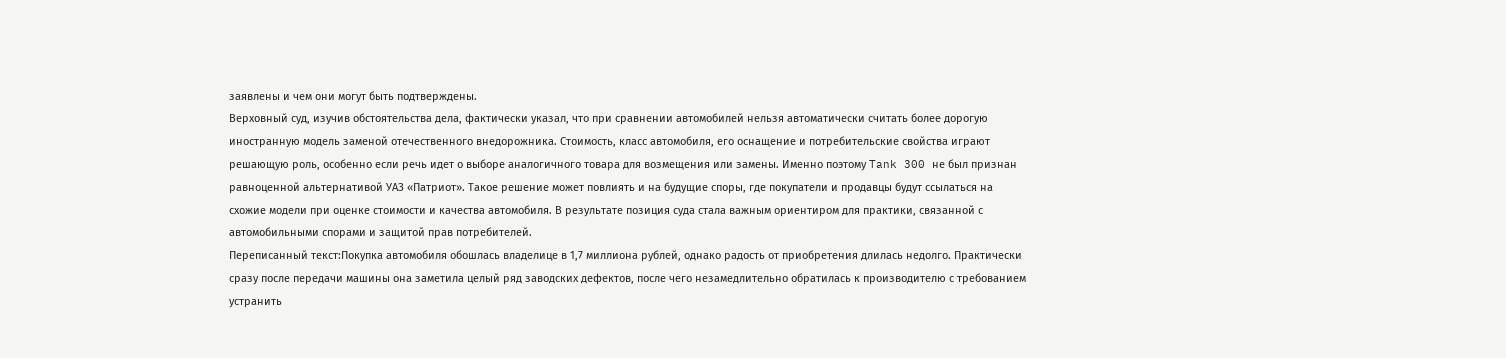заявлены и чем они могут быть подтверждены.
Верховный суд, изучив обстоятельства дела, фактически указал, что при сравнении автомобилей нельзя автоматически считать более дорогую иностранную модель заменой отечественного внедорожника. Стоимость, класс автомобиля, его оснащение и потребительские свойства играют решающую роль, особенно если речь идет о выборе аналогичного товара для возмещения или замены. Именно поэтому Tank 300 не был признан равноценной альтернативой УАЗ «Патриот». Такое решение может повлиять и на будущие споры, где покупатели и продавцы будут ссылаться на схожие модели при оценке стоимости и качества автомобиля. В результате позиция суда стала важным ориентиром для практики, связанной с автомобильными спорами и защитой прав потребителей.
Переписанный текст:Покупка автомобиля обошлась владелице в 1,7 миллиона рублей, однако радость от приобретения длилась недолго. Практически сразу после передачи машины она заметила целый ряд заводских дефектов, после чего незамедлительно обратилась к производителю с требованием устранить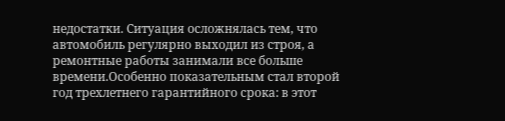недостатки. Ситуация осложнялась тем, что автомобиль регулярно выходил из строя, а ремонтные работы занимали все больше времени.Особенно показательным стал второй год трехлетнего гарантийного срока: в этот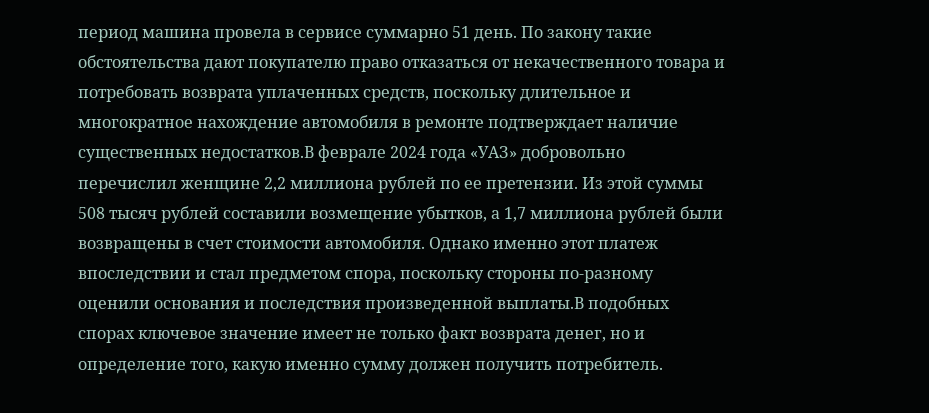период машина провела в сервисе суммарно 51 день. По закону такие обстоятельства дают покупателю право отказаться от некачественного товара и потребовать возврата уплаченных средств, поскольку длительное и многократное нахождение автомобиля в ремонте подтверждает наличие существенных недостатков.В феврале 2024 года «УАЗ» добровольно перечислил женщине 2,2 миллиона рублей по ее претензии. Из этой суммы 508 тысяч рублей составили возмещение убытков, а 1,7 миллиона рублей были возвращены в счет стоимости автомобиля. Однако именно этот платеж впоследствии и стал предметом спора, поскольку стороны по-разному оценили основания и последствия произведенной выплаты.В подобных спорах ключевое значение имеет не только факт возврата денег, но и определение того, какую именно сумму должен получить потребитель.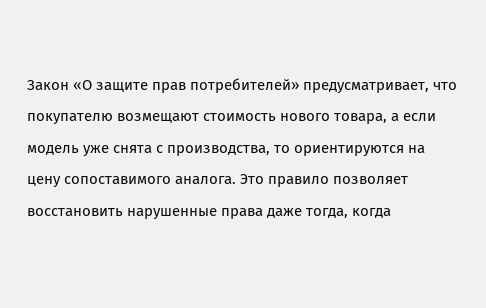Закон «О защите прав потребителей» предусматривает, что покупателю возмещают стоимость нового товара, а если модель уже снята с производства, то ориентируются на цену сопоставимого аналога. Это правило позволяет восстановить нарушенные права даже тогда, когда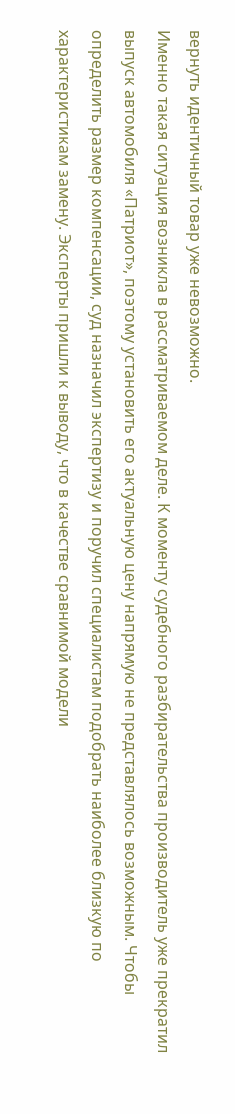вернуть идентичный товар уже невозможно.
Именно такая ситуация возникла в рассматриваемом деле. К моменту судебного разбирательства производитель уже прекратил выпуск автомобиля «Патриот», поэтому установить его актуальную цену напрямую не представлялось возможным. Чтобы определить размер компенсации, суд назначил экспертизу и поручил специалистам подобрать наиболее близкую по характеристикам замену. Эксперты пришли к выводу, что в качестве сравнимой модели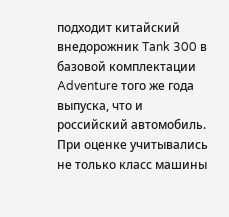подходит китайский внедорожник Tank 300 в базовой комплектации Adventure того же года выпуска, что и российский автомобиль.
При оценке учитывались не только класс машины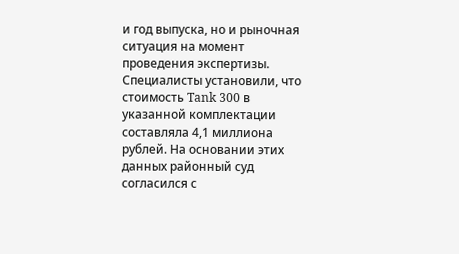и год выпуска, но и рыночная ситуация на момент проведения экспертизы. Специалисты установили, что стоимость Tank 300 в указанной комплектации составляла 4,1 миллиона рублей. На основании этих данных районный суд согласился с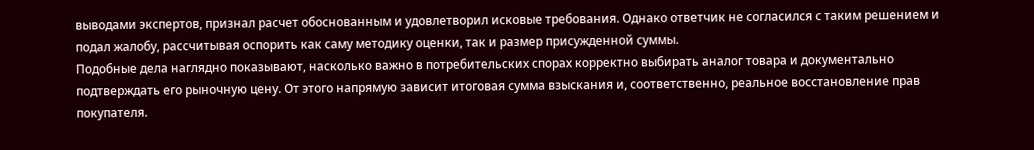выводами экспертов, признал расчет обоснованным и удовлетворил исковые требования. Однако ответчик не согласился с таким решением и подал жалобу, рассчитывая оспорить как саму методику оценки, так и размер присужденной суммы.
Подобные дела наглядно показывают, насколько важно в потребительских спорах корректно выбирать аналог товара и документально подтверждать его рыночную цену. От этого напрямую зависит итоговая сумма взыскания и, соответственно, реальное восстановление прав покупателя.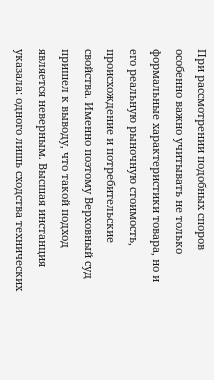При рассмотрении подобных споров особенно важно учитывать не только формальные характеристики товара, но и его реальную рыночную стоимость, происхождение и потребительские свойства. Именно поэтому Верховный суд пришел к выводу, что такой подход является неверным. Высшая инстанция указала: одного лишь сходства технических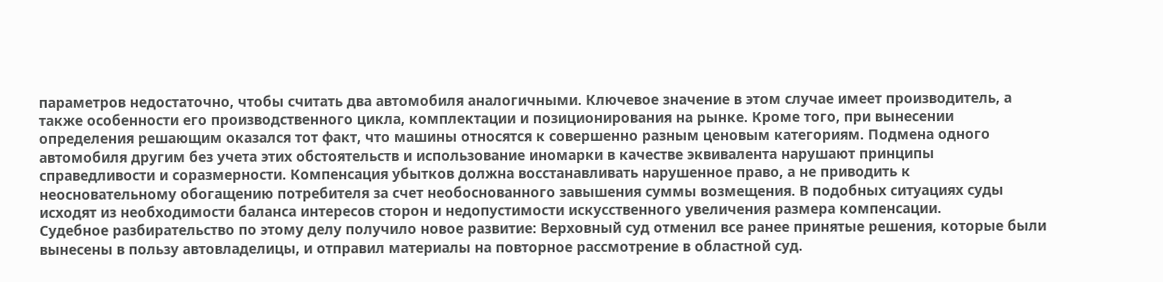параметров недостаточно, чтобы считать два автомобиля аналогичными. Ключевое значение в этом случае имеет производитель, а также особенности его производственного цикла, комплектации и позиционирования на рынке. Кроме того, при вынесении определения решающим оказался тот факт, что машины относятся к совершенно разным ценовым категориям. Подмена одного автомобиля другим без учета этих обстоятельств и использование иномарки в качестве эквивалента нарушают принципы справедливости и соразмерности. Компенсация убытков должна восстанавливать нарушенное право, а не приводить к неосновательному обогащению потребителя за счет необоснованного завышения суммы возмещения. В подобных ситуациях суды исходят из необходимости баланса интересов сторон и недопустимости искусственного увеличения размера компенсации.
Судебное разбирательство по этому делу получило новое развитие: Верховный суд отменил все ранее принятые решения, которые были вынесены в пользу автовладелицы, и отправил материалы на повторное рассмотрение в областной суд.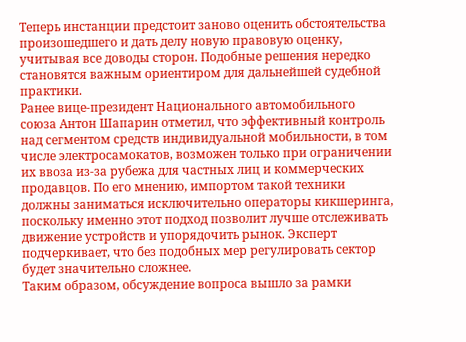Теперь инстанции предстоит заново оценить обстоятельства произошедшего и дать делу новую правовую оценку, учитывая все доводы сторон. Подобные решения нередко становятся важным ориентиром для дальнейшей судебной практики.
Ранее вице-президент Национального автомобильного союза Антон Шапарин отметил, что эффективный контроль над сегментом средств индивидуальной мобильности, в том числе электросамокатов, возможен только при ограничении их ввоза из-за рубежа для частных лиц и коммерческих продавцов. По его мнению, импортом такой техники должны заниматься исключительно операторы кикшеринга, поскольку именно этот подход позволит лучше отслеживать движение устройств и упорядочить рынок. Эксперт подчеркивает, что без подобных мер регулировать сектор будет значительно сложнее.
Таким образом, обсуждение вопроса вышло за рамки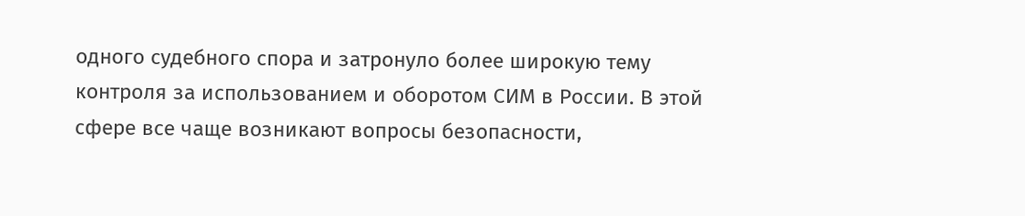одного судебного спора и затронуло более широкую тему контроля за использованием и оборотом СИМ в России. В этой сфере все чаще возникают вопросы безопасности,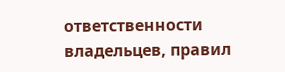ответственности владельцев, правил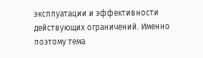эксплуатации и эффективности действующих ограничений. Именно поэтому тема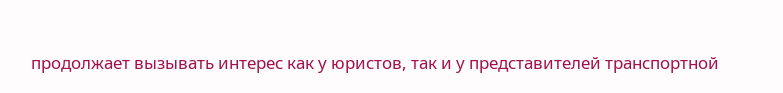продолжает вызывать интерес как у юристов, так и у представителей транспортной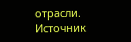отрасли.
Источник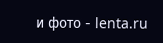и фото - lenta.ru